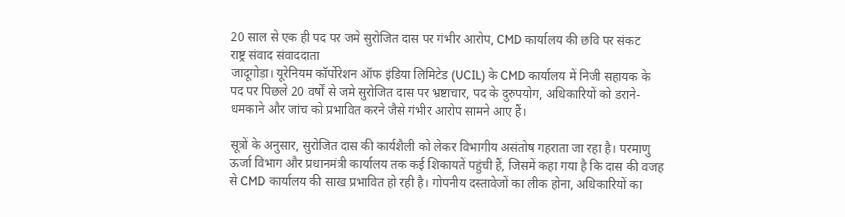20 साल से एक ही पद पर जमे सुरोजित दास पर गंभीर आरोप, CMD कार्यालय की छवि पर संकट
राष्ट्र संवाद संवाददाता
जादूगोड़ा। यूरेनियम कॉर्पोरेशन ऑफ इंडिया लिमिटेड (UCIL) के CMD कार्यालय में निजी सहायक के पद पर पिछले 20 वर्षों से जमे सुरोजित दास पर भ्रष्टाचार, पद के दुरुपयोग, अधिकारियों को डराने-धमकाने और जांच को प्रभावित करने जैसे गंभीर आरोप सामने आए हैं।

सूत्रों के अनुसार, सुरोजित दास की कार्यशैली को लेकर विभागीय असंतोष गहराता जा रहा है। परमाणु ऊर्जा विभाग और प्रधानमंत्री कार्यालय तक कई शिकायतें पहुंची हैं, जिसमें कहा गया है कि दास की वजह से CMD कार्यालय की साख प्रभावित हो रही है। गोपनीय दस्तावेजों का लीक होना, अधिकारियों का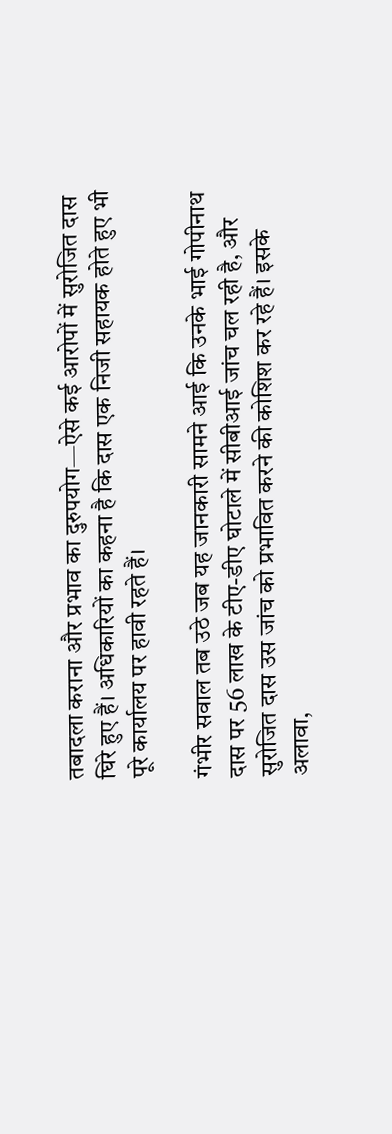तबादला कराना और प्रभाव का दुरुपयोग—ऐसे कई आरोपों में सुरोजित दास घिरे हुए हैं। अधिकारियों का कहना है कि दास एक निजी सहायक होते हुए भी पूरे कार्यालय पर हावी रहते हैं।

गंभीर सवाल तब उठे जब यह जानकारी सामने आई कि उनके भाई गोपीनाथ दास पर 56 लाख के टीए-डीए घोटाले में सीबीआई जांच चल रही है, और सुरोजित दास उस जांच को प्रभावित करने की कोशिश कर रहे हैं। इसके अलावा,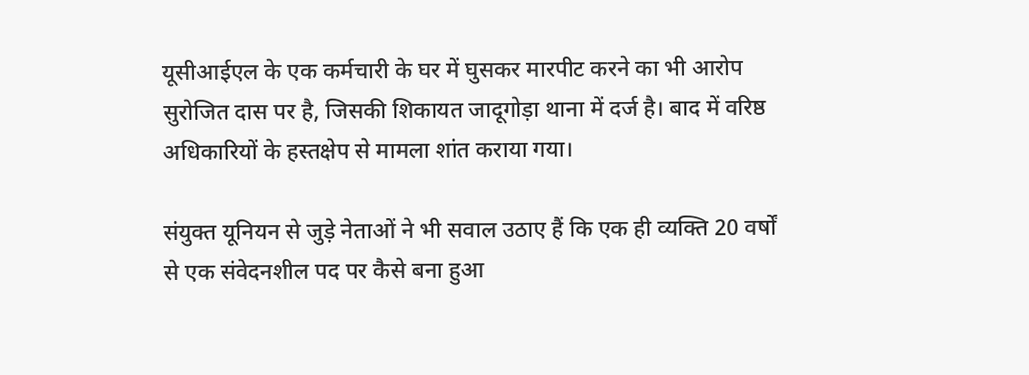यूसीआईएल के एक कर्मचारी के घर में घुसकर मारपीट करने का भी आरोप सुरोजित दास पर है, जिसकी शिकायत जादूगोड़ा थाना में दर्ज है। बाद में वरिष्ठ अधिकारियों के हस्तक्षेप से मामला शांत कराया गया।

संयुक्त यूनियन से जुड़े नेताओं ने भी सवाल उठाए हैं कि एक ही व्यक्ति 20 वर्षों से एक संवेदनशील पद पर कैसे बना हुआ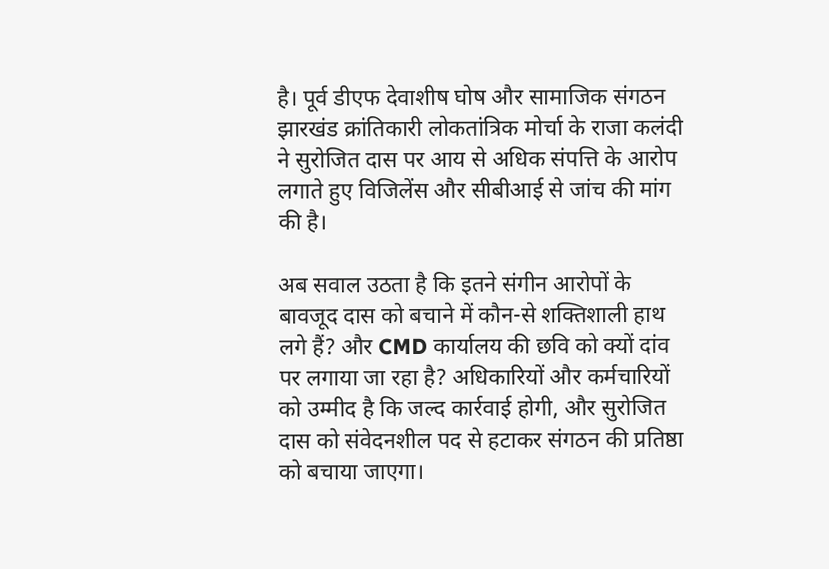है। पूर्व डीएफ देवाशीष घोष और सामाजिक संगठन झारखंड क्रांतिकारी लोकतांत्रिक मोर्चा के राजा कलंदी ने सुरोजित दास पर आय से अधिक संपत्ति के आरोप लगाते हुए विजिलेंस और सीबीआई से जांच की मांग की है।

अब सवाल उठता है कि इतने संगीन आरोपों के बावजूद दास को बचाने में कौन-से शक्तिशाली हाथ लगे हैं? और CMD कार्यालय की छवि को क्यों दांव पर लगाया जा रहा है? अधिकारियों और कर्मचारियों को उम्मीद है कि जल्द कार्रवाई होगी, और सुरोजित दास को संवेदनशील पद से हटाकर संगठन की प्रतिष्ठा को बचाया जाएगा।